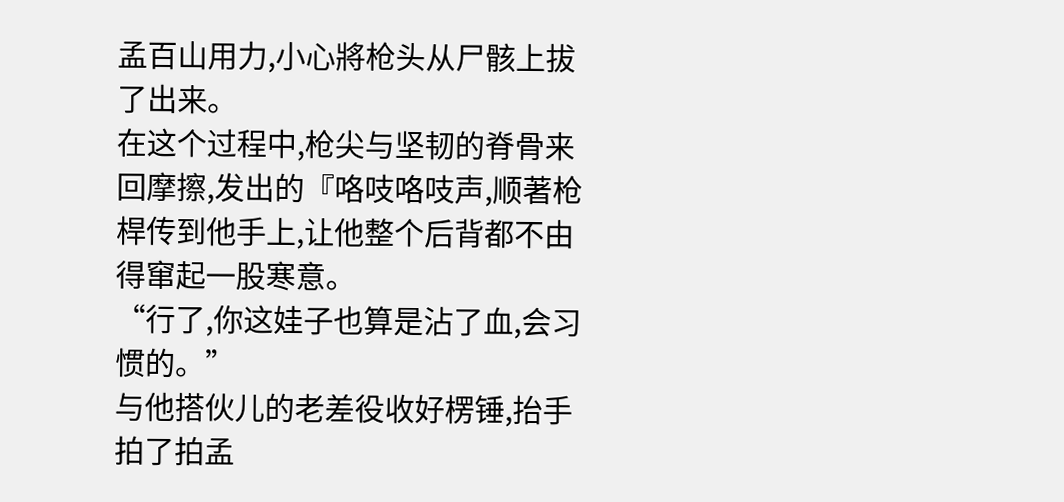孟百山用力,小心將枪头从尸骸上拔了出来。
在这个过程中,枪尖与坚韧的脊骨来回摩擦,发出的『咯吱咯吱声,顺著枪桿传到他手上,让他整个后背都不由得窜起一股寒意。
“行了,你这娃子也算是沾了血,会习惯的。”
与他搭伙儿的老差役收好楞锤,抬手拍了拍孟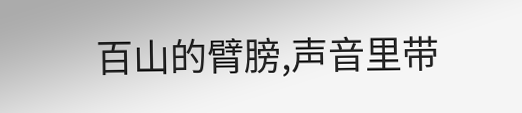百山的臂膀,声音里带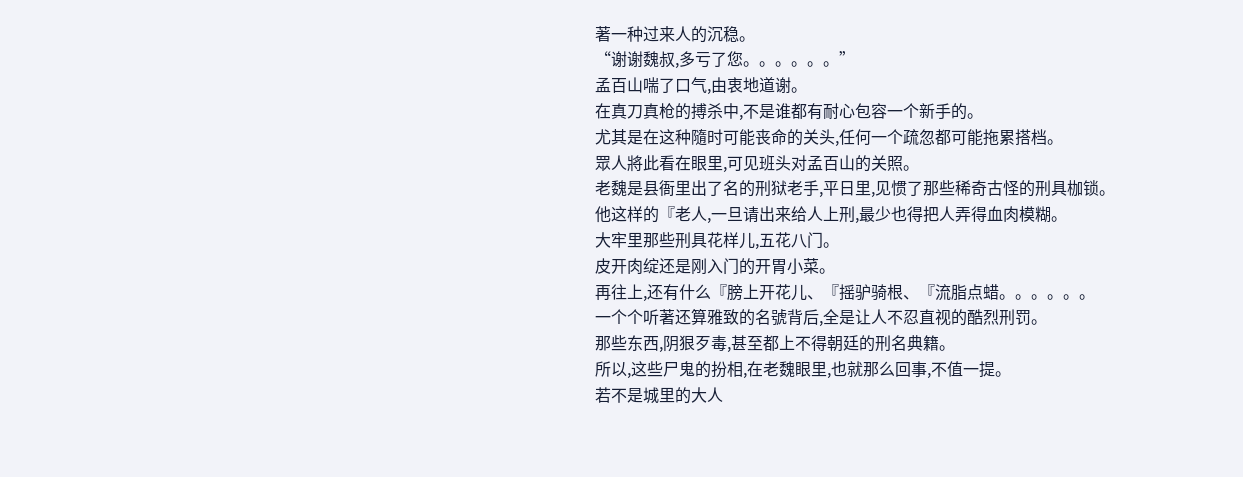著一种过来人的沉稳。
“谢谢魏叔,多亏了您。。。。。。”
孟百山喘了口气,由衷地道谢。
在真刀真枪的搏杀中,不是谁都有耐心包容一个新手的。
尤其是在这种隨时可能丧命的关头,任何一个疏忽都可能拖累搭档。
眾人將此看在眼里,可见班头对孟百山的关照。
老魏是县衙里出了名的刑狱老手,平日里,见惯了那些稀奇古怪的刑具枷锁。
他这样的『老人,一旦请出来给人上刑,最少也得把人弄得血肉模糊。
大牢里那些刑具花样儿,五花八门。
皮开肉绽还是刚入门的开胃小菜。
再往上,还有什么『膀上开花儿、『摇驴骑根、『流脂点蜡。。。。。。
一个个听著还算雅致的名號背后,全是让人不忍直视的酷烈刑罚。
那些东西,阴狠歹毒,甚至都上不得朝廷的刑名典籍。
所以,这些尸鬼的扮相,在老魏眼里,也就那么回事,不值一提。
若不是城里的大人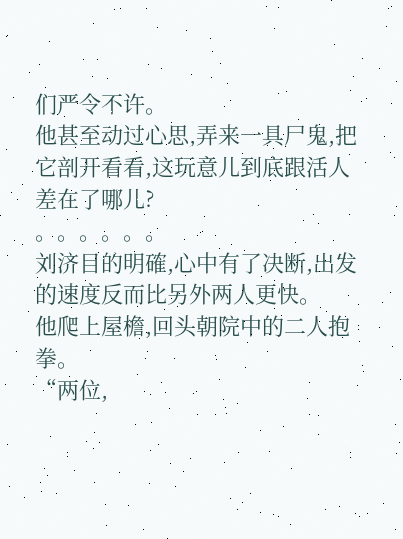们严令不许。
他甚至动过心思,弄来一具尸鬼,把它剖开看看,这玩意儿到底跟活人差在了哪儿?
。。。。。。
刘济目的明確,心中有了决断,出发的速度反而比另外两人更快。
他爬上屋檐,回头朝院中的二人抱拳。
“两位,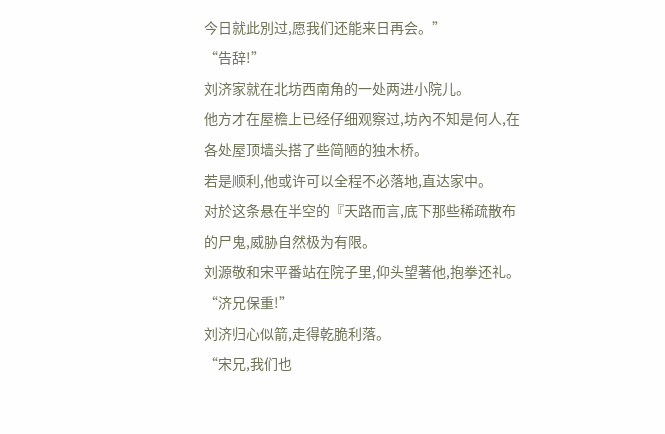今日就此別过,愿我们还能来日再会。”
“告辞!”
刘济家就在北坊西南角的一处两进小院儿。
他方才在屋檐上已经仔细观察过,坊內不知是何人,在各处屋顶墙头搭了些简陋的独木桥。
若是顺利,他或许可以全程不必落地,直达家中。
对於这条悬在半空的『天路而言,底下那些稀疏散布的尸鬼,威胁自然极为有限。
刘源敬和宋平番站在院子里,仰头望著他,抱拳还礼。
“济兄保重!”
刘济归心似箭,走得乾脆利落。
“宋兄,我们也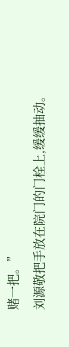赌一把。”
刘源敬把手放在院门的门栓上,缓缓抽动。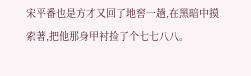宋平番也是方才又回了地窖一趟,在黑暗中摸索著,把他那身甲衬捡了个七七八八。